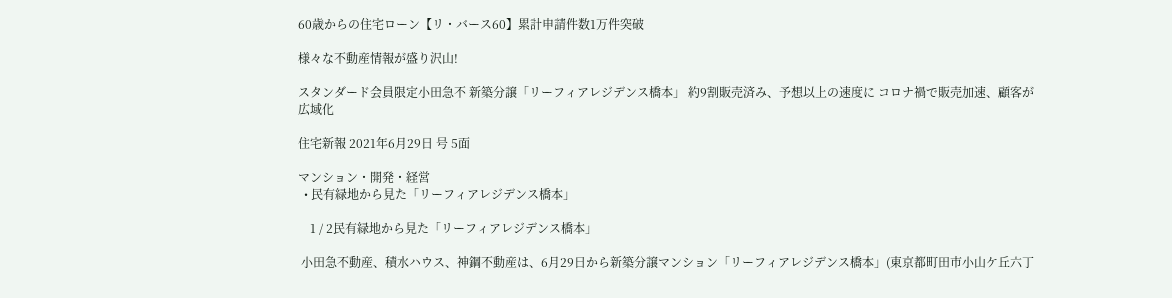60歳からの住宅ローン【リ・バース60】累計申請件数1万件突破

様々な不動産情報が盛り沢山!

スタンダード会員限定小田急不 新築分譲「リーフィアレジデンス橋本」 約9割販売済み、予想以上の速度に コロナ禍で販売加速、顧客が広域化

住宅新報 2021年6月29日 号 5面

マンション・開発・経営
  • 民有緑地から見た「リーフィアレジデンス橋本」

    1 / 2民有緑地から見た「リーフィアレジデンス橋本」

 小田急不動産、積水ハウス、神鋼不動産は、6月29日から新築分譲マンション「リーフィアレジデンス橋本」(東京都町田市小山ケ丘六丁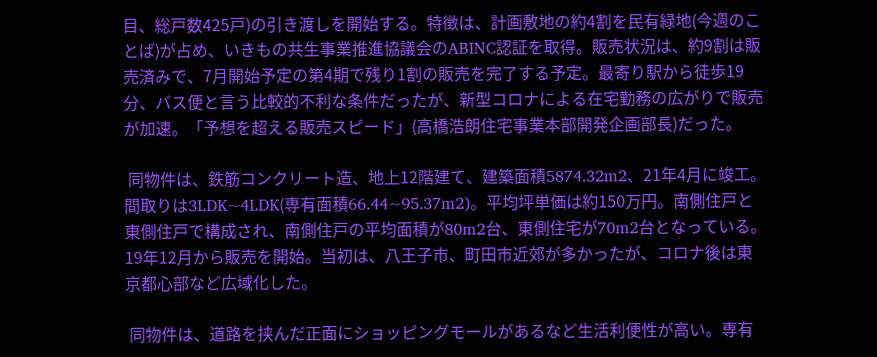目、総戸数425戸)の引き渡しを開始する。特徴は、計画敷地の約4割を民有緑地(今週のことば)が占め、いきもの共生事業推進協議会のABINC認証を取得。販売状況は、約9割は販売済みで、7月開始予定の第4期で残り1割の販売を完了する予定。最寄り駅から徒歩19分、バス便と言う比較的不利な条件だったが、新型コロナによる在宅勤務の広がりで販売が加速。「予想を超える販売スピード」(高橋浩朗住宅事業本部開発企画部長)だった。

 同物件は、鉄筋コンクリート造、地上12階建て、建築面積5874.32m2、21年4月に竣工。間取りは3LDK~4LDK(専有面積66.44~95.37m2)。平均坪単価は約150万円。南側住戸と東側住戸で構成され、南側住戸の平均面積が80m2台、東側住宅が70m2台となっている。19年12月から販売を開始。当初は、八王子市、町田市近郊が多かったが、コロナ後は東京都心部など広域化した。

 同物件は、道路を挟んだ正面にショッピングモールがあるなど生活利便性が高い。専有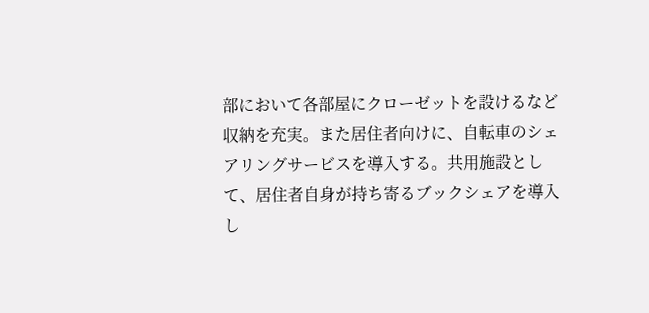部において各部屋にクローゼットを設けるなど収納を充実。また居住者向けに、自転車のシェアリングサービスを導入する。共用施設として、居住者自身が持ち寄るブックシェアを導入し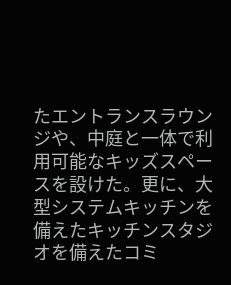たエントランスラウンジや、中庭と一体で利用可能なキッズスペースを設けた。更に、大型システムキッチンを備えたキッチンスタジオを備えたコミ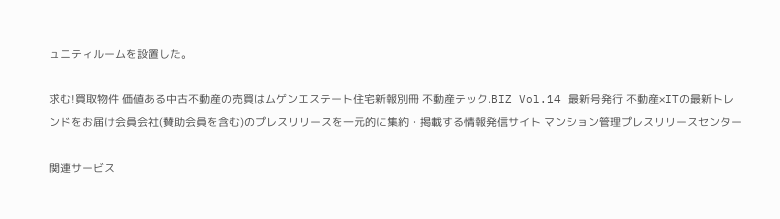ュニティルームを設置した。

求む!買取物件 価値ある中古不動産の売買はムゲンエステート住宅新報別冊 不動産テック.BIZ Vol.14 最新号発行 不動産×ITの最新トレンドをお届け会員会社(賛助会員を含む)のプレスリリースを一元的に集約・掲載する情報発信サイト マンション管理プレスリリースセンター

関連サービス